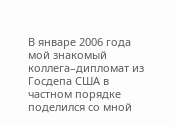В январе 2006 года мой знакомый коллега–дипломат из Госдепа США в частном порядке поделился со мной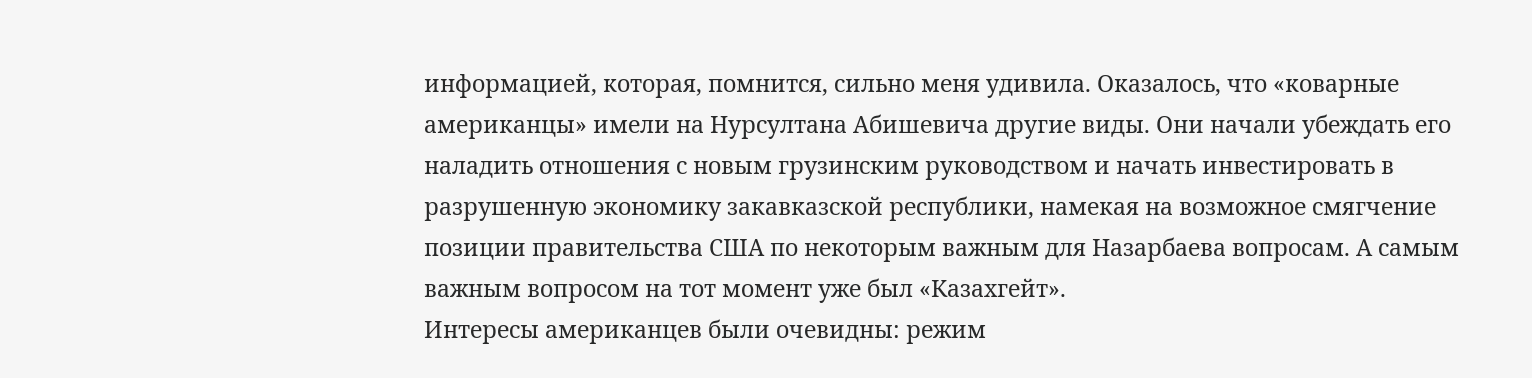информацией, которая, помнится, сильно меня удивила. Оказалось, что «коварные американцы» имели на Нурсултана Абишевича другие виды. Они начали убеждать его наладить отношения с новым грузинским руководством и начать инвестировать в разрушенную экономику закавказской республики, намекая на возможное смягчение позиции правительства США по некоторым важным для Назарбаева вопросам. А самым важным вопросом на тот момент уже был «Казахгейт».
Интересы американцев были очевидны: режим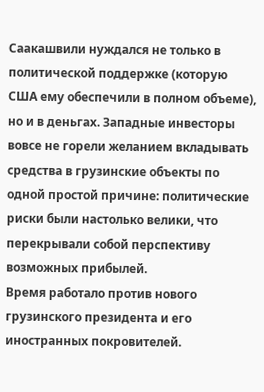Саакашвили нуждался не только в политической поддержке (которую США ему обеспечили в полном объеме), но и в деньгах. Западные инвесторы вовсе не горели желанием вкладывать средства в грузинские объекты по одной простой причине: политические риски были настолько велики, что перекрывали собой перспективу возможных прибылей.
Время работало против нового грузинского президента и его иностранных покровителей.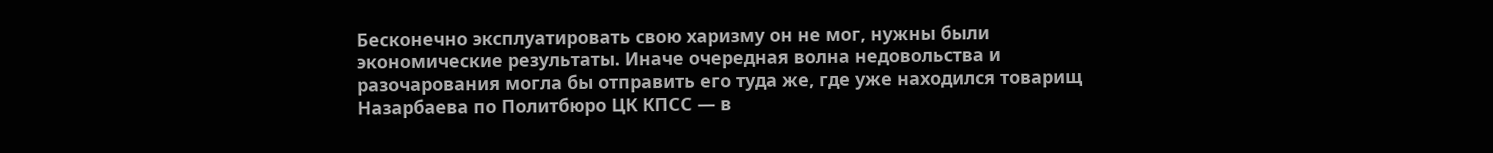Бесконечно эксплуатировать свою харизму он не мог, нужны были экономические результаты. Иначе очередная волна недовольства и разочарования могла бы отправить его туда же, где уже находился товарищ Назарбаева по Политбюро ЦК КПСС — в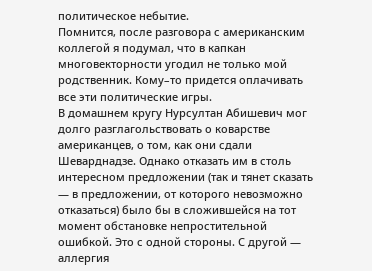политическое небытие.
Помнится, после разговора с американским коллегой я подумал, что в капкан многовекторности угодил не только мой родственник. Кому–то придется оплачивать все эти политические игры.
В домашнем кругу Нурсултан Абишевич мог долго разглагольствовать о коварстве американцев, о том, как они сдали Шеварднадзе. Однако отказать им в столь интересном предложении (так и тянет сказать — в предложении, от которого невозможно отказаться) было бы в сложившейся на тот момент обстановке непростительной ошибкой. Это с одной стороны. С другой — аллергия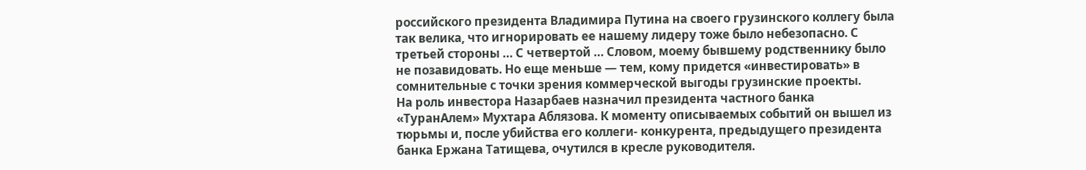российского президента Владимира Путина на своего грузинского коллегу была так велика, что игнорировать ее нашему лидеру тоже было небезопасно. С третьей стороны … С четвертой … Словом, моему бывшему родственнику было не позавидовать. Но еще меньше — тем, кому придется «инвестировать» в сомнительные с точки зрения коммерческой выгоды грузинские проекты.
На роль инвестора Назарбаев назначил президента частного банка «ТуранАлем» Мухтара Аблязова. К моменту описываемых событий он вышел из тюрьмы и, после убийства его коллеги- конкурента, предыдущего президента банка Ержана Татищева, очутился в кресле руководителя.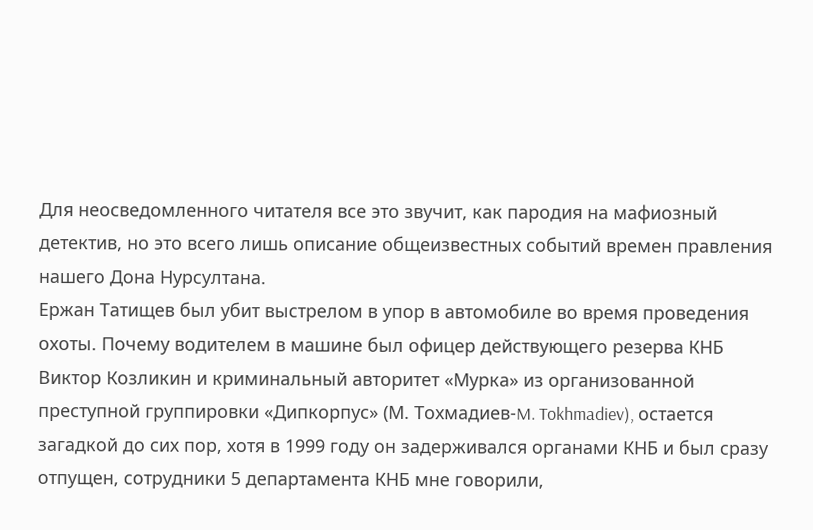Для неосведомленного читателя все это звучит, как пародия на мафиозный детектив, но это всего лишь описание общеизвестных событий времен правления нашего Дона Нурсултана.
Ержан Татищев был убит выстрелом в упор в автомобиле во время проведения охоты. Почему водителем в машине был офицер действующего резерва КНБ Виктор Козликин и криминальный авторитет «Мурка» из организованной преступной группировки «Дипкорпус» (М. Тохмадиев-M. Tokhmadiev), остается загадкой до сих пор, хотя в 1999 году он задерживался органами КНБ и был сразу отпущен, сотрудники 5 департамента КНБ мне говорили,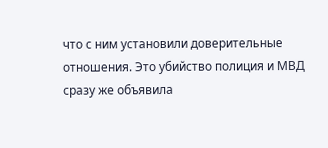что с ним установили доверительные отношения. Это убийство полиция и МВД сразу же объявила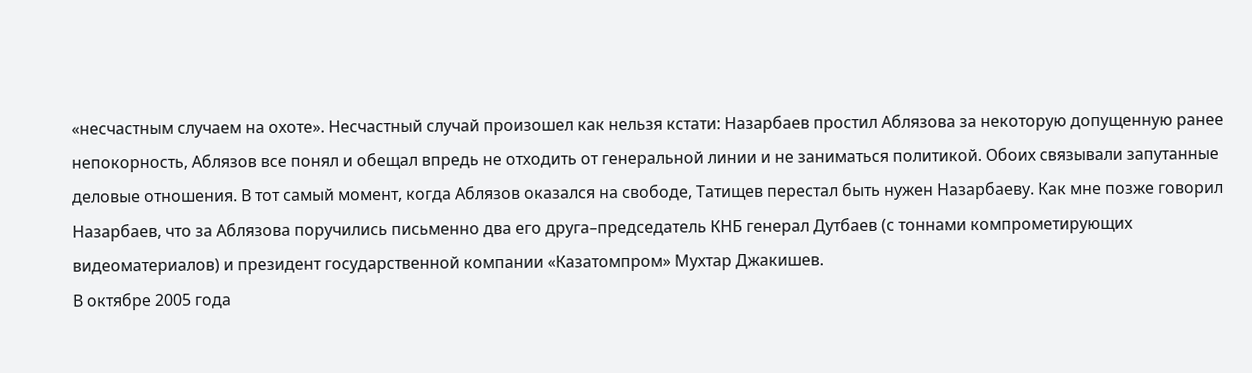«несчастным случаем на охоте». Несчастный случай произошел как нельзя кстати: Назарбаев простил Аблязова за некоторую допущенную ранее непокорность, Аблязов все понял и обещал впредь не отходить от генеральной линии и не заниматься политикой. Обоих связывали запутанные деловые отношения. В тот самый момент, когда Аблязов оказался на свободе, Татищев перестал быть нужен Назарбаеву. Как мне позже говорил Назарбаев, что за Аблязова поручились письменно два его друга–председатель КНБ генерал Дутбаев (с тоннами компрометирующих видеоматериалов) и президент государственной компании «Казатомпром» Мухтар Джакишев.
В октябре 2005 года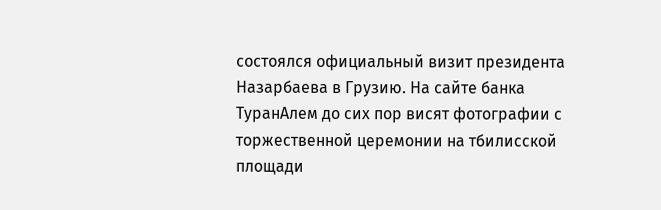состоялся официальный визит президента Назарбаева в Грузию. На сайте банка ТуранАлем до сих пор висят фотографии с торжественной церемонии на тбилисской площади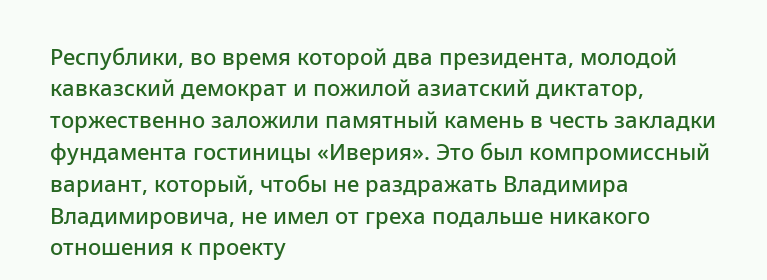Республики, во время которой два президента, молодой кавказский демократ и пожилой азиатский диктатор, торжественно заложили памятный камень в честь закладки фундамента гостиницы «Иверия». Это был компромиссный вариант, который, чтобы не раздражать Владимира Владимировича, не имел от греха подальше никакого отношения к проекту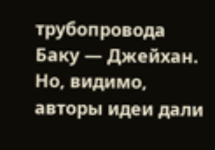трубопровода Баку — Джейхан.
Но, видимо, авторы идеи дали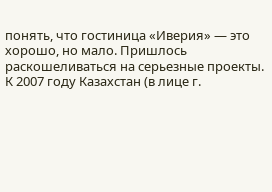понять, что гостиница «Иверия» — это хорошо, но мало. Пришлось раскошеливаться на серьезные проекты.
К 2007 году Казахстан (в лице г.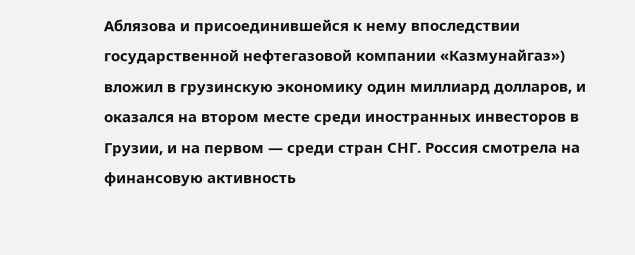Аблязова и присоединившейся к нему впоследствии государственной нефтегазовой компании «Казмунайгаз») вложил в грузинскую экономику один миллиард долларов, и оказался на втором месте среди иностранных инвесторов в Грузии, и на первом — среди стран СНГ. Россия смотрела на финансовую активность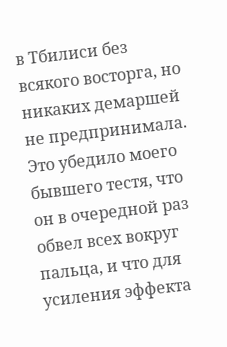в Тбилиси без всякого восторга, но никаких демаршей не предпринимала. Это убедило моего бывшего тестя, что он в очередной раз обвел всех вокруг пальца, и что для усиления эффекта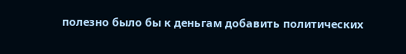полезно было бы к деньгам добавить политических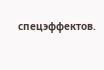спецэффектов.